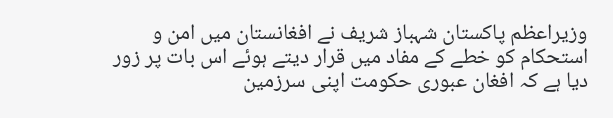وزیراعظم پاکستان شہباز شریف نے افغانستان میں امن و استحکام کو خطے کے مفاد میں قرار دیتے ہوئے اس بات پر زور دیا ہے کہ افغان عبوری حکومت اپنی سرزمین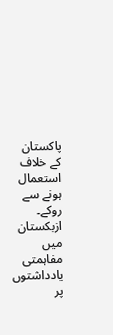پاکستان کے خلاف استعمال ہونے سے روکے۔
ازبکستان میں مفاہمتی یادداشتوں پر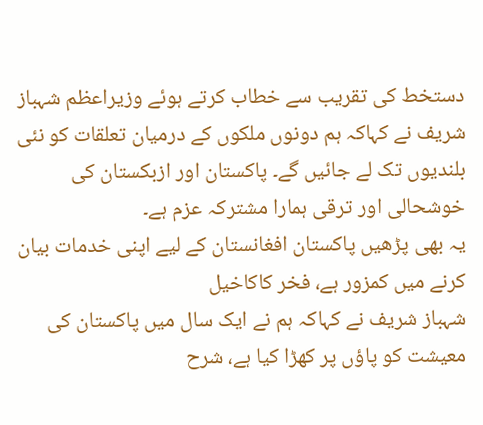دستخط کی تقریب سے خطاب کرتے ہوئے وزیراعظم شہباز شریف نے کہاکہ ہم دونوں ملکوں کے درمیان تعلقات کو نئی بلندیوں تک لے جائیں گے۔ پاکستان اور ازبکستان کی خوشحالی اور ترقی ہمارا مشترکہ عزم ہے۔
یہ بھی پڑھیں پاکستان افغانستان کے لیے اپنی خدمات بیان کرنے میں کمزور ہے، فخر کاکاخیل
شہباز شریف نے کہاکہ ہم نے ایک سال میں پاکستان کی معیشت کو پاؤں پر کھڑا کیا ہے، شرح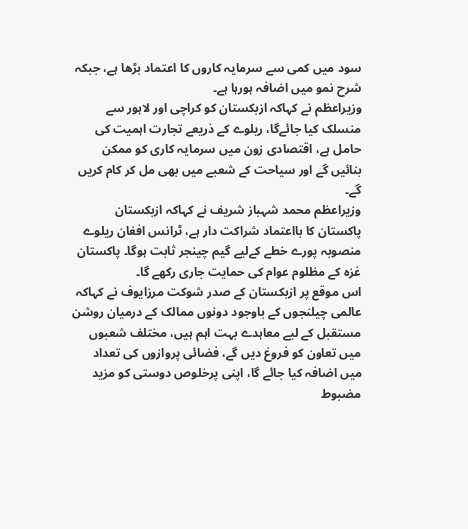سود میں کمی سے سرمایہ کاروں کا اعتماد بڑھا ہے، جبکہ شرح نمو میں اضافہ ہورہا ہے۔
وزیراعظم نے کہاکہ ازبکستان کو کراچی اور لاہور سے منسلک کیا جائےگا، ریلوے کے ذریعے تجارت اہمیت کی حامل ہے، اقتصادی زون میں سرمایہ کاری کو ممکن بنائیں گے اور سیاحت کے شعبے میں بھی مل کر کام کریں گے۔
وزیراعظم محمد شہباز شریف نے کہاکہ ازبکستان پاکستان کا بااعتماد شراکت دار ہے، ٹرانس افغان ریلوے منصوبہ پورے خطے کےلیے گیم چینجر ثابت ہوگا۔ پاکستان غزہ کے مظلوم عوام کی حمایت جاری رکھے گا۔
اس موقع پر ازبکستان کے صدر شوکت مرزایوف نے کہاکہ عالمی چیلنجوں کے باوجود دونوں ممالک کے درمیان روشن مستقبل کے لیے معاہدے بہت اہم ہیں، مختلف شعبوں میں تعاون کو فروغ دیں گے، فضائی پروازوں کی تعداد میں اضافہ کیا جائے گا، اپنی پرخلوص دوستی کو مزید مضبوط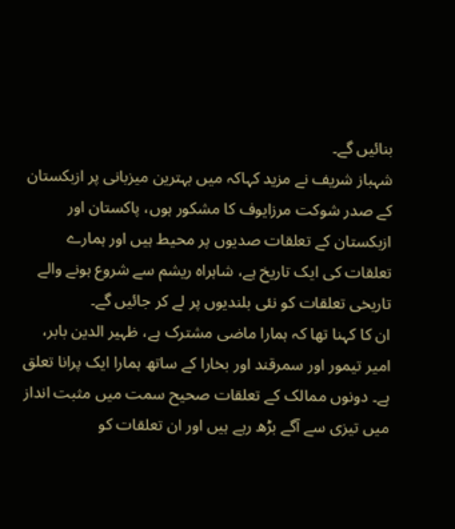بنائیں گے۔
شہباز شریف نے مزید کہاکہ میں بہترین میزبانی پر ازبکستان کے صدر شوکت مرزایوف کا مشکور ہوں، پاکستان اور ازبکستان کے تعلقات صدیوں پر محیط ہیں اور ہمارے تعلقات کی ایک تاریخ ہے، شاہراہ ریشم سے شروع ہونے والے تاریخی تعلقات کو نئی بلندیوں پر لے کر جائیں گے۔
ان کا کہنا تھا کہ ہمارا ماضی مشترک ہے، ظہیر الدین بابر، امیر تیمور اور سمرقند اور بخارا کے ساتھ ہمارا ایک پرانا تعلق ہے۔ دونوں ممالک کے تعلقات صحیح سمت میں مثبت انداز میں تیزی سے آگے بڑھ رہے ہیں اور ان تعلقات کو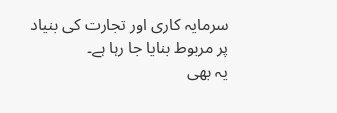سرمایہ کاری اور تجارت کی بنیاد پر مربوط بنایا جا رہا ہے۔
یہ بھی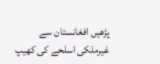پڑھیں افغانستان سے غیرملکی اسلحے کی کھیپ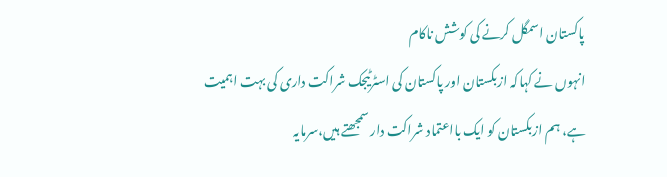پاکستان اسمگل کرنے کی کوشش ناکام
انہوں نے کہاکہ ازبکستان اور پاکستان کی اسٹرٹیجک شراکت داری کی بہت اہمیت ہے، ہم ازبکستان کو ایک بااعتماد شراکت دار سمجھتے ہیں،سرمایہ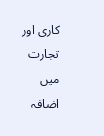کاری اور تجارت میں اضافہ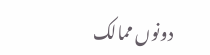دونوں ممالک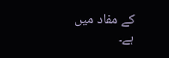کے مفاد میں ہے۔